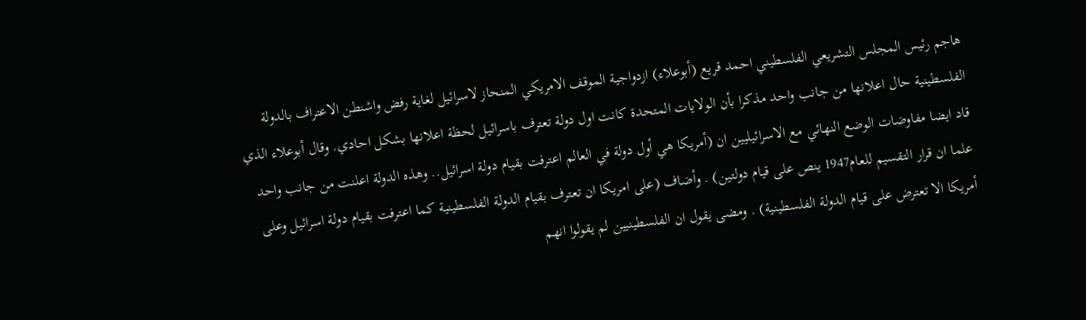هاجم رئيس المجلس التشريعي الفلسطيني احمد قريع (أبوعلاء) ازدواجية الموقف الامريكي المنحاز لاسرائيل لغاية رفض واشنطن الاعتراف بالدولة الفلسطينية حال اعلانها من جانب واحد مذكرا بأن الولايات المتحدة كانت اول دولة تعترف باسرائيل لحظة اعلانها بشكل احادي. وقال أبوعلاء الذي قاد ايضا مفاوضات الوضع النهائي مع الاسرائيليين ان (أمريكا هي أول دولة في العالم اعترفت بقيام دولة اسرائيل.. وهذه الدولة اعلنت من جانب واحد علما ان قرار التقسيم للعام1947 ينص على قيام دولتين) . وأضاف (على امريكا ان تعترف بقيام الدولة الفلسطينية كما اعترفت بقيام دولة اسرائيل وعلى أمريكا الا تعترض على قيام الدولة الفلسطينية) . ومضى يقول ان الفلسطينيين لم يقولوا انهم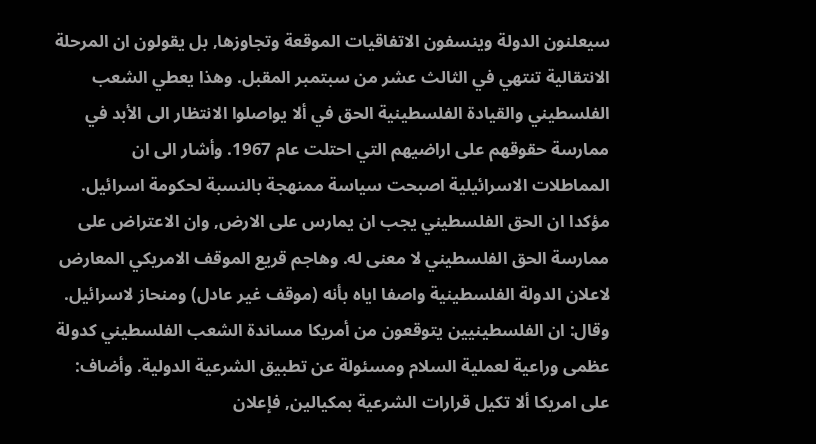سيعلنون الدولة وينسفون الاتفاقيات الموقعة وتجاوزها, بل يقولون ان المرحلة الانتقالية تنتهي في الثالث عشر من سبتمبر المقبل. وهذا يعطي الشعب الفلسطيني والقيادة الفلسطينية الحق في ألا يواصلوا الانتظار الى الأبد في ممارسة حقوقهم على اراضيهم التي احتلت عام 1967. وأشار الى ان المماطلات الاسرائيلية اصبحت سياسة ممنهجة بالنسبة لحكومة اسرائيل. مؤكدا ان الحق الفلسطيني يجب ان يمارس على الارض, وان الاعتراض على ممارسة الحق الفلسطيني لا معنى له. وهاجم قريع الموقف الامريكي المعارض لاعلان الدولة الفلسطينية واصفا اياه بأنه (موقف غير عادل) ومنحاز لاسرائيل. وقال: ان الفلسطينيين يتوقعون من أمريكا مساندة الشعب الفلسطيني كدولة عظمى وراعية لعملية السلام ومسئولة عن تطبيق الشرعية الدولية. وأضاف: على امريكا ألا تكيل قرارات الشرعية بمكيالين, فإعلان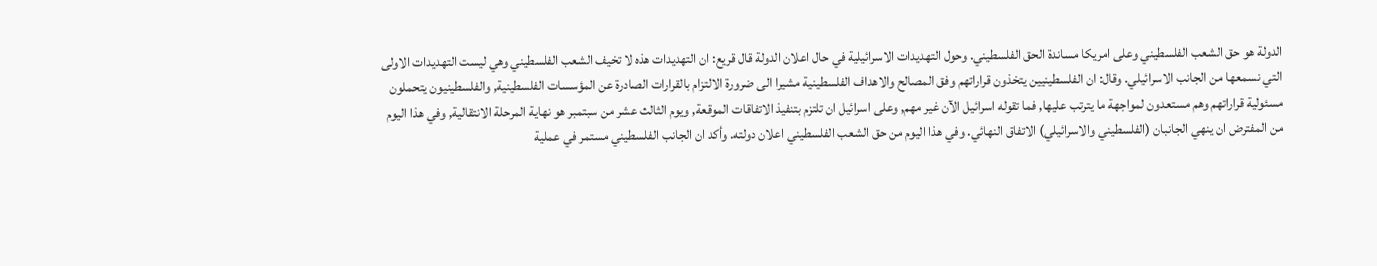الدولة هو حق الشعب الفلسطيني وعلى امريكا مساندة الحق الفلسطيني. وحول التهديدات الاسرائيلية في حال اعلان الدولة قال قريع: ان التهديدات هذه لا تخيف الشعب الفلسطيني وهي ليست التهديدات الاولى التي نسمعها من الجانب الاسرائيلي. وقال: ان الفلسطينيين يتخذون قراراتهم وفق المصالح والاهداف الفلسطينية مشيرا الى ضرورة الالتزام بالقرارات الصادرة عن المؤسسات الفلسطينية, والفلسطينيون يتحملون مسئولية قراراتهم وهم مستعدون لمواجهة ما يترتب عليها, فما تقوله اسرائيل الآن غير مهم, وعلى اسرائيل ان تلتزم بتنفيذ الاتفاقات الموقعة, ويوم الثالث عشر من سبتمبر هو نهاية المرحلة الانتقالية, وفي هذا اليوم من المفترض ان ينهي الجانبان (الفلسطيني والاسرائيلي) الاتفاق النهائي. وفي هذا اليوم من حق الشعب الفلسطيني اعلان دولته. وأكد ان الجانب الفلسطيني مستمر في عملية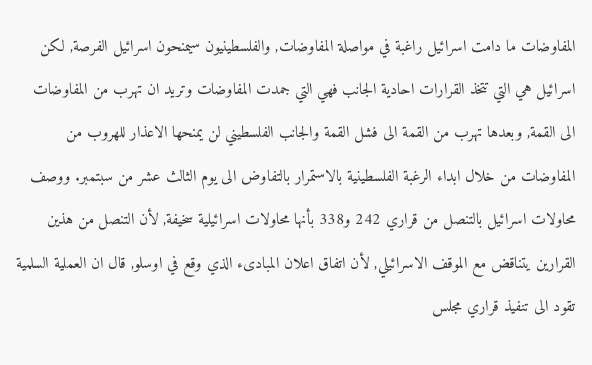المفاوضات ما دامت اسرائيل راغبة في مواصلة المفاوضات, والفلسطينيون سيمنحون اسرائيل الفرصة, لكن اسرائيل هي التي تتخذ القرارات احادية الجانب فهي التي جمدت المفاوضات وتريد ان تهرب من المفاوضات الى القمة, وبعدها تهرب من القمة الى فشل القمة والجانب الفلسطيني لن يمنحها الاعذار للهروب من المفاوضات من خلال ابداء الرغبة الفلسطينية بالاستمرار بالتفاوض الى يوم الثالث عشر من سبتمبر. ووصف محاولات اسرائيل بالتنصل من قراري 242 و338 بأنها محاولات اسرائيلية سخيفة, لأن التنصل من هذين القرارين يتناقض مع الموقف الاسرائيلي, لأن اتفاق اعلان المبادىء الذي وقع في اوسلو, قال ان العملية السلمية تقود الى تنفيذ قراري مجلس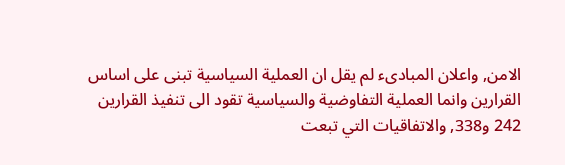الامن, واعلان المبادىء لم يقل ان العملية السياسية تبنى على اساس القرارين وانما العملية التفاوضية والسياسية تقود الى تنفيذ القرارين 242 و338, والاتفاقيات التي تبعت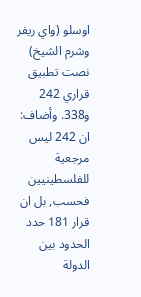اوسلو (واي ريفر وشرم الشيخ) نصت تطبيق قراري 242 و338. وأضاف: ان 242 ليس مرجعية للفلسطينيين فحسب, بل ان قرار 181 حدد الحدود بين الدولة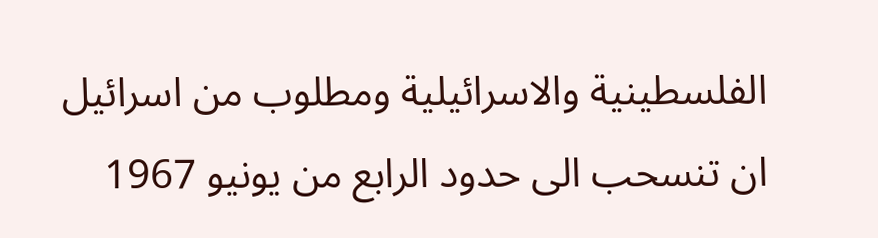الفلسطينية والاسرائيلية ومطلوب من اسرائيل ان تنسحب الى حدود الرابع من يونيو 1967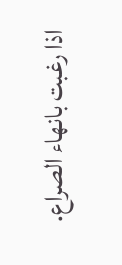اذا رغبت بانهاء الصراع.